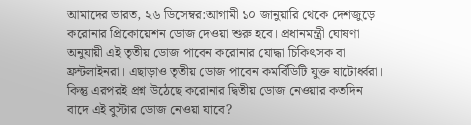আমাদের ভারত, ২৬ ডিসেম্বর:আগামী ১০ জানুয়ারি থেকে দেশজুড়ে করোনার প্রিকোয়েশন ডোজ দেওয়া শুরু হবে। প্রধানমন্ত্রী ঘোষণা অনুযায়ী এই তৃতীয় ডোজ পাবেন করোনার যোদ্ধা চিকিৎসক বা ফ্রন্টলাইনরা। এছাড়াও তৃতীয় ডোজ পাবেন কমর্বিডিটি যুক্ত ষাটোর্ধ্বরা। কিন্তু এরপরই প্রশ্ন উঠেছে করোনার দ্বিতীয় ডোজ নেওয়ার কতদিন বাদে এই বুস্টার ডোজ নেওয়া যাবে?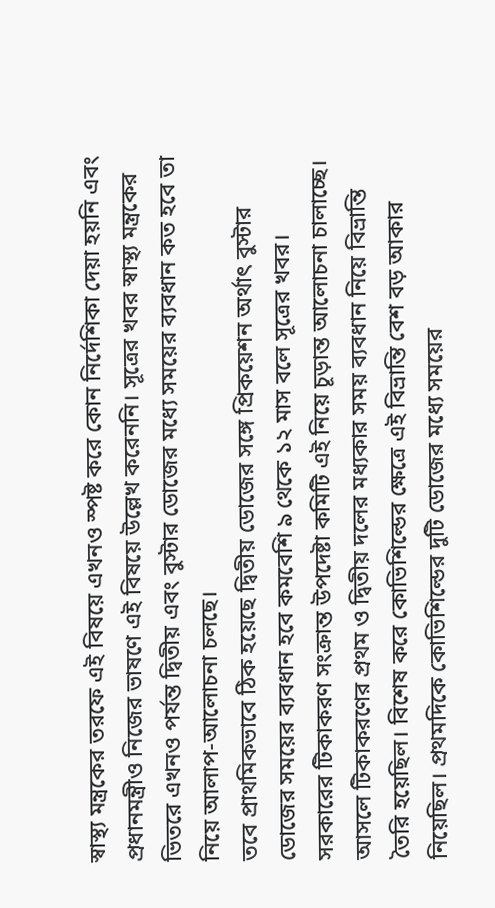স্বাস্থ্য মন্ত্রকের তরফে এই বিষয়ে এখনও স্পষ্ট করে কোন নির্দেশিকা দেয়া হয়নি এবং প্রধানমন্ত্রীও নিজের ভাষণে এই বিষয়ে উল্লেখ করেননি। সূত্রের খবর স্বাস্থ্য মন্ত্রকের ভিতরে এখনও পর্যন্ত দ্বিতীয় এবং বুস্টার ডোজের মধ্যে সময়ের ব্যবধান কত হবে তা নিয়ে আলাপ-আলোচনা চলছে।
তবে প্রাথমিকভাবে ঠিক হয়েছে দ্বিতীয় ডোজের সঙ্গে প্রিকয়েশন অর্থাৎ বুস্টার ডোজের সময়ের ব্যবধান হবে কমবেশি ৯ থেকে ১২ মাস বলে সূত্রের খবর। সরকারের টিকাকরণ সংক্রান্ত উপদেষ্টা কমিটি এই নিয়ে চূড়ান্ত আলোচনা চালাচ্ছে।
আসলে টিকাকরণের প্রথম ও দ্বিতীয় দলের মধ্যকার সময় ব্যবধান নিয়ে বিভ্রান্তি তৈরি হয়েছিল। বিশেষ করে কোভিশিল্ডের ক্ষেত্রে এই বিভ্রান্তি বেশ বড় আকার নিয়েছিল। প্রথমদিকে কোভিশিল্ডের দুটি ডোজের মধ্যে সময়ের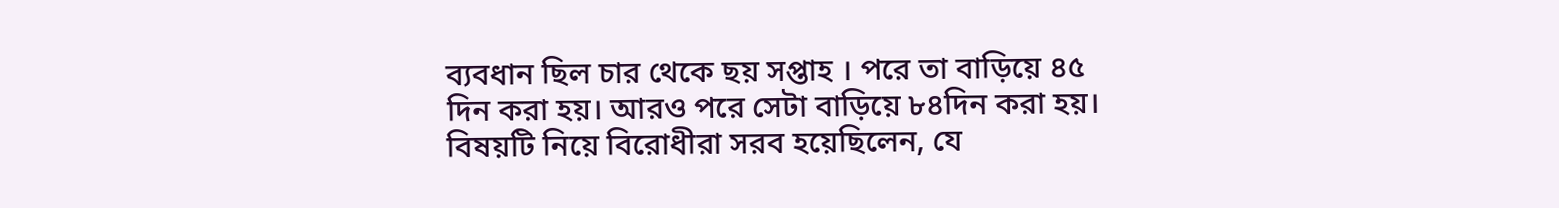ব্যবধান ছিল চার থেকে ছয় সপ্তাহ । পরে তা বাড়িয়ে ৪৫ দিন করা হয়। আরও পরে সেটা বাড়িয়ে ৮৪দিন করা হয়। বিষয়টি নিয়ে বিরোধীরা সরব হয়েছিলেন, যে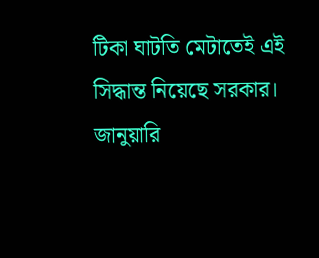টিকা ঘাটতি মেটাতেই এই সিদ্ধান্ত নিয়েছে সরকার।
জানুয়ারি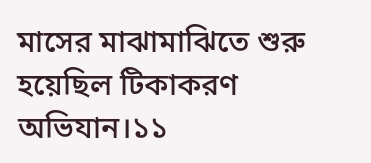মাসের মাঝামাঝিতে শুরু হয়েছিল টিকাকরণ অভিযান।১১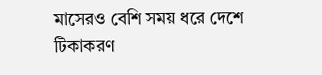মাসেরও বেশি সময় ধরে দেশে টিকাকরণ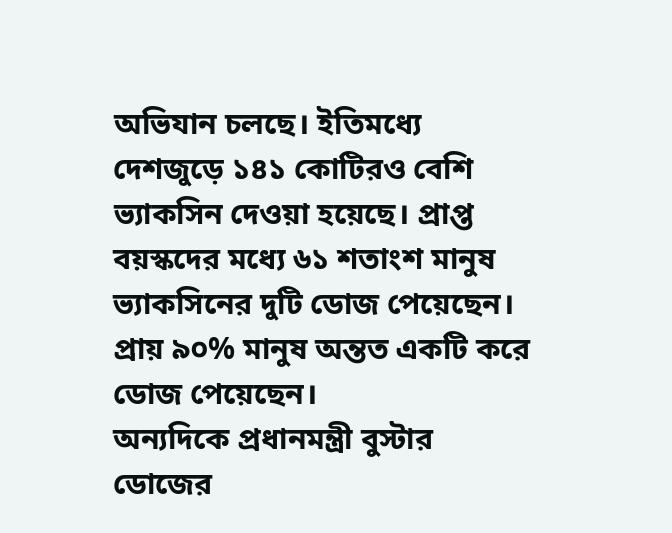অভিযান চলছে। ইতিমধ্যে দেশজুড়ে ১৪১ কোটিরও বেশি ভ্যাকসিন দেওয়া হয়েছে। প্রাপ্ত বয়স্কদের মধ্যে ৬১ শতাংশ মানুষ ভ্যাকসিনের দুটি ডোজ পেয়েছেন। প্রায় ৯০% মানুষ অন্তত একটি করে ডোজ পেয়েছেন।
অন্যদিকে প্রধানমন্ত্রী বুস্টার ডোজের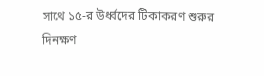সাথে ১৫-র উর্ধ্বদের টিকাকরণ শুরুর দিনক্ষণ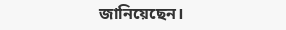জানিয়েছেন।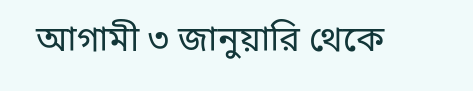আগামী ৩ জানুয়ারি থেকে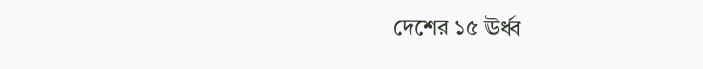দেশের ১৫ ঊর্ধ্ব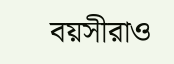বয়সীরাও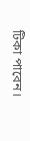টিকা পাবেন।